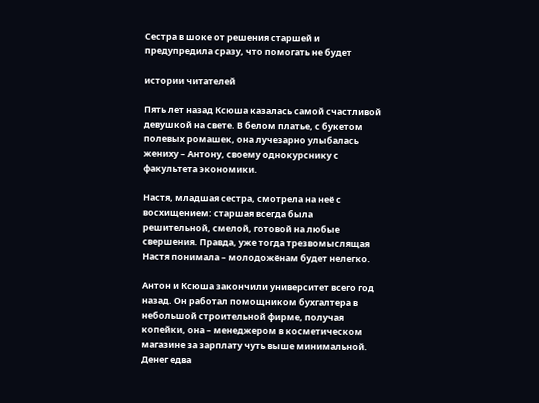Сестра в шоке от решения старшей и предупредила сразу, что помогать не будет

истории читателей

Пять лет назад Ксюша казалась самой счастливой девушкой на свете. В белом платье, с букетом полевых ромашек, она лучезарно улыбалась жениху – Антону, своему однокурснику с факультета экономики.

Настя, младшая сестра, смотрела на неё с восхищением: старшая всегда была решительной, смелой, готовой на любые свершения. Правда, уже тогда трезвомыслящая Настя понимала – молодожёнам будет нелегко.

Антон и Ксюша закончили университет всего год назад. Он работал помощником бухгалтера в небольшой строительной фирме, получая копейки, она – менеджером в косметическом магазине за зарплату чуть выше минимальной. Денег едва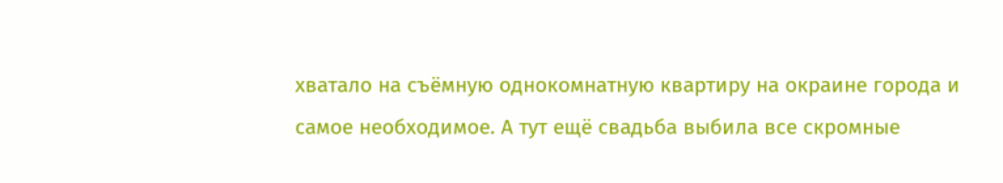хватало на съёмную однокомнатную квартиру на окраине города и самое необходимое. А тут ещё свадьба выбила все скромные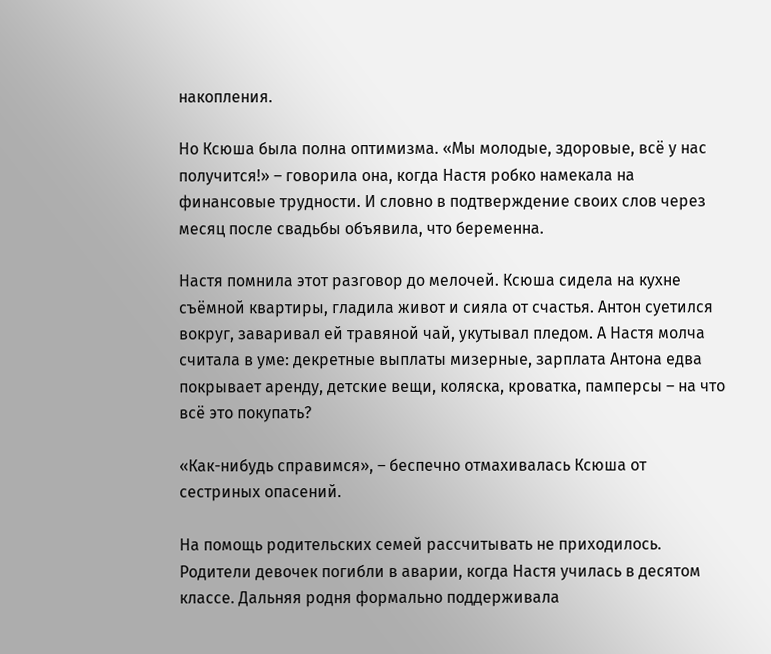накопления.

Но Ксюша была полна оптимизма. «Мы молодые, здоровые, всё у нас получится!» – говорила она, когда Настя робко намекала на финансовые трудности. И словно в подтверждение своих слов через месяц после свадьбы объявила, что беременна.

Настя помнила этот разговор до мелочей. Ксюша сидела на кухне съёмной квартиры, гладила живот и сияла от счастья. Антон суетился вокруг, заваривал ей травяной чай, укутывал пледом. А Настя молча считала в уме: декретные выплаты мизерные, зарплата Антона едва покрывает аренду, детские вещи, коляска, кроватка, памперсы – на что всё это покупать?

«Как-нибудь справимся», – беспечно отмахивалась Ксюша от сестриных опасений.

На помощь родительских семей рассчитывать не приходилось. Родители девочек погибли в аварии, когда Настя училась в десятом классе. Дальняя родня формально поддерживала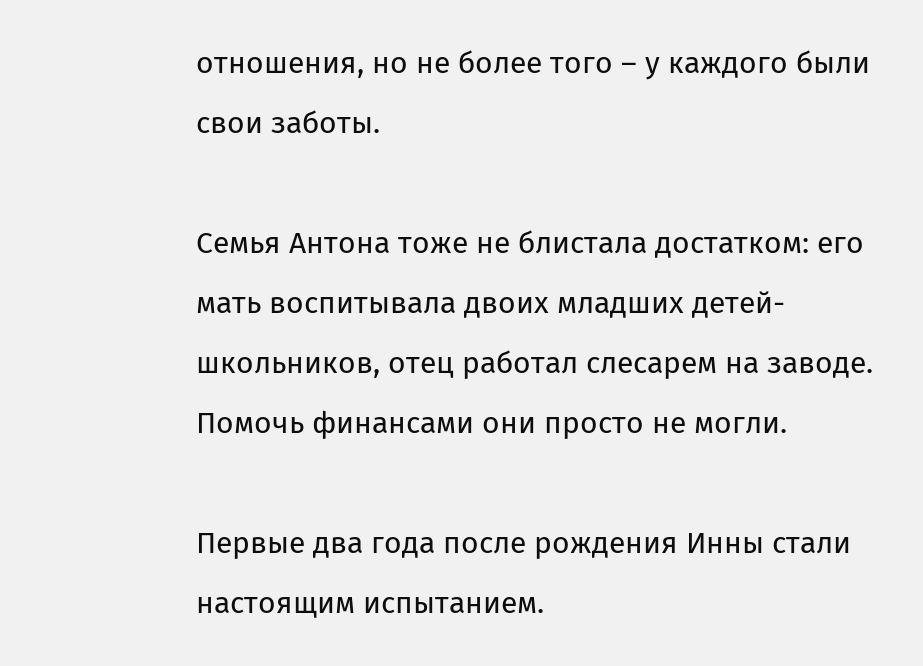отношения, но не более того – у каждого были свои заботы.

Семья Антона тоже не блистала достатком: его мать воспитывала двоих младших детей-школьников, отец работал слесарем на заводе. Помочь финансами они просто не могли.

Первые два года после рождения Инны стали настоящим испытанием.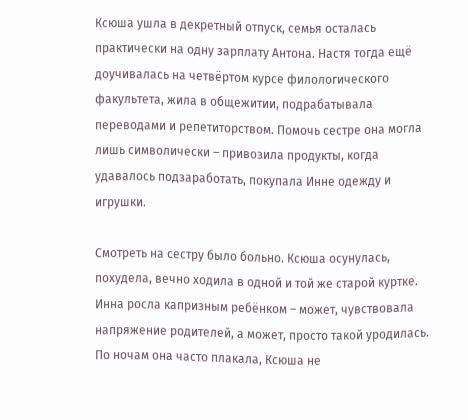Ксюша ушла в декретный отпуск, семья осталась практически на одну зарплату Антона. Настя тогда ещё доучивалась на четвёртом курсе филологического факультета, жила в общежитии, подрабатывала переводами и репетиторством. Помочь сестре она могла лишь символически – привозила продукты, когда удавалось подзаработать, покупала Инне одежду и игрушки.

Смотреть на сестру было больно. Ксюша осунулась, похудела, вечно ходила в одной и той же старой куртке. Инна росла капризным ребёнком – может, чувствовала напряжение родителей, а может, просто такой уродилась. По ночам она часто плакала, Ксюша не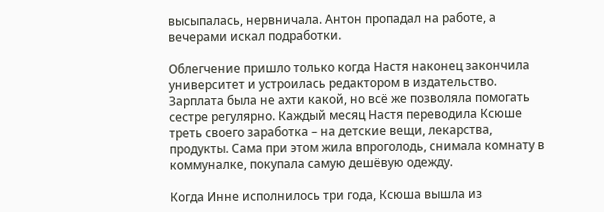высыпалась, нервничала. Антон пропадал на работе, а вечерами искал подработки.

Облегчение пришло только когда Настя наконец закончила университет и устроилась редактором в издательство. Зарплата была не ахти какой, но всё же позволяла помогать сестре регулярно. Каждый месяц Настя переводила Ксюше треть своего заработка – на детские вещи, лекарства, продукты. Сама при этом жила впроголодь, снимала комнату в коммуналке, покупала самую дешёвую одежду.

Когда Инне исполнилось три года, Ксюша вышла из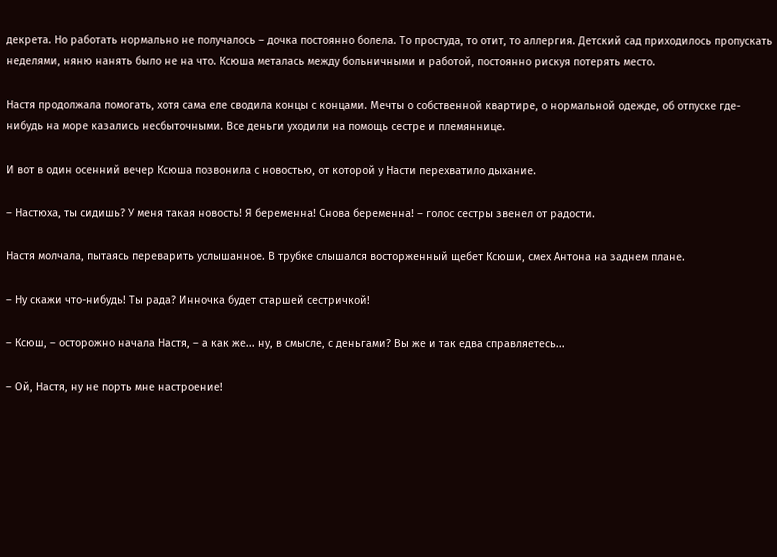декрета. Но работать нормально не получалось – дочка постоянно болела. То простуда, то отит, то аллергия. Детский сад приходилось пропускать неделями, няню нанять было не на что. Ксюша металась между больничными и работой, постоянно рискуя потерять место.

Настя продолжала помогать, хотя сама еле сводила концы с концами. Мечты о собственной квартире, о нормальной одежде, об отпуске где-нибудь на море казались несбыточными. Все деньги уходили на помощь сестре и племяннице.

И вот в один осенний вечер Ксюша позвонила с новостью, от которой у Насти перехватило дыхание.

– Настюха, ты сидишь? У меня такая новость! Я беременна! Снова беременна! – голос сестры звенел от радости.

Настя молчала, пытаясь переварить услышанное. В трубке слышался восторженный щебет Ксюши, смех Антона на заднем плане.

– Ну скажи что-нибудь! Ты рада? Инночка будет старшей сестричкой!

– Ксюш, – осторожно начала Настя, – а как же... ну, в смысле, с деньгами? Вы же и так едва справляетесь...

– Ой, Настя, ну не порть мне настроение!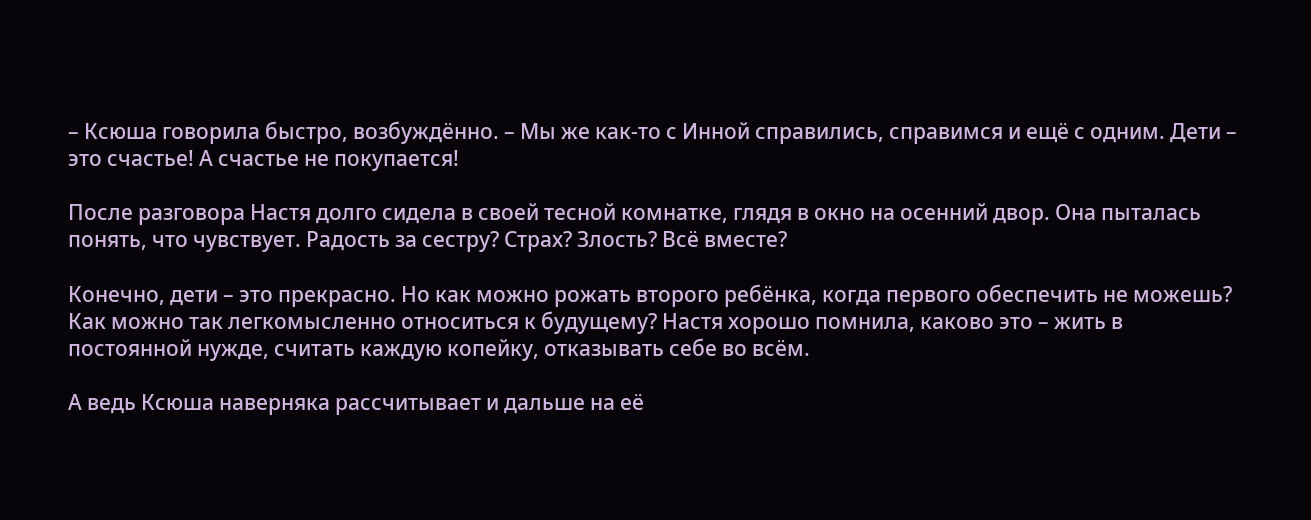– Ксюша говорила быстро, возбуждённо. – Мы же как-то с Инной справились, справимся и ещё с одним. Дети – это счастье! А счастье не покупается!

После разговора Настя долго сидела в своей тесной комнатке, глядя в окно на осенний двор. Она пыталась понять, что чувствует. Радость за сестру? Страх? Злость? Всё вместе?

Конечно, дети – это прекрасно. Но как можно рожать второго ребёнка, когда первого обеспечить не можешь? Как можно так легкомысленно относиться к будущему? Настя хорошо помнила, каково это – жить в постоянной нужде, считать каждую копейку, отказывать себе во всём.

А ведь Ксюша наверняка рассчитывает и дальше на её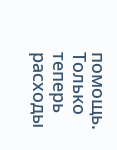помощь. Только теперь расходы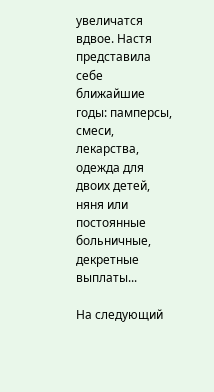увеличатся вдвое. Настя представила себе ближайшие годы: памперсы, смеси, лекарства, одежда для двоих детей, няня или постоянные больничные, декретные выплаты...

На следующий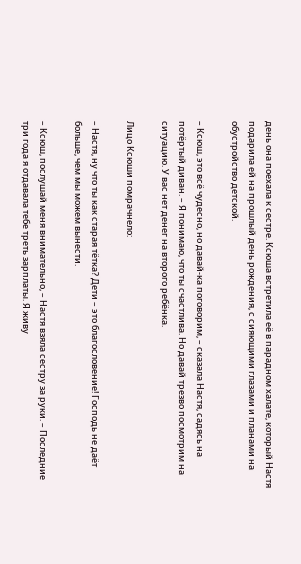день она поехала к сестре. Ксюша встретила её в парадном халате, который Настя подарила ей на прошлый день рождения, с сияющими глазами и планами на обустройство детской.

– Ксюш, это всё чудесно, но давай-ка поговорим, – сказала Настя, садясь на потёртый диван. – Я понимаю, что ты счастлива. Но давай трезво посмотрим на ситуацию. У вас нет денег на второго ребёнка.

Лицо Ксюши помрачнело:

– Настя, ну что ты как старая тётка? Дети – это благословение! Господь не даёт больше, чем мы можем вынести.

– Ксюш, послушай меня внимательно, – Настя взяла сестру за руки. – Последние три года я отдавала тебе треть зарплаты. Я живу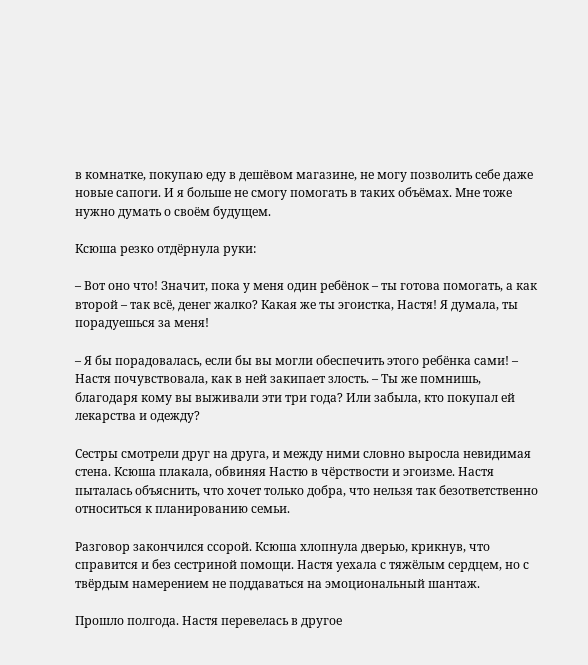в комнатке, покупаю еду в дешёвом магазине, не могу позволить себе даже новые сапоги. И я больше не смогу помогать в таких объёмах. Мне тоже нужно думать о своём будущем.

Ксюша резко отдёрнула руки:

– Вот оно что! Значит, пока у меня один ребёнок – ты готова помогать, а как второй – так всё, денег жалко? Какая же ты эгоистка, Настя! Я думала, ты порадуешься за меня!

– Я бы порадовалась, если бы вы могли обеспечить этого ребёнка сами! – Настя почувствовала, как в ней закипает злость. – Ты же помнишь, благодаря кому вы выживали эти три года? Или забыла, кто покупал ей лекарства и одежду?

Сестры смотрели друг на друга, и между ними словно выросла невидимая стена. Ксюша плакала, обвиняя Настю в чёрствости и эгоизме. Настя пыталась объяснить, что хочет только добра, что нельзя так безответственно относиться к планированию семьи.

Разговор закончился ссорой. Ксюша хлопнула дверью, крикнув, что справится и без сестриной помощи. Настя уехала с тяжёлым сердцем, но с твёрдым намерением не поддаваться на эмоциональный шантаж.

Прошло полгода. Настя перевелась в другое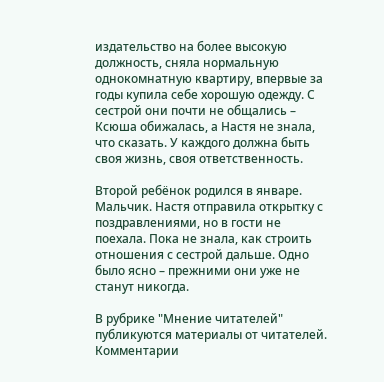издательство на более высокую должность, сняла нормальную однокомнатную квартиру, впервые за годы купила себе хорошую одежду. С сестрой они почти не общались – Ксюша обижалась, а Настя не знала, что сказать. У каждого должна быть своя жизнь, своя ответственность.

Второй ребёнок родился в январе. Мальчик. Настя отправила открытку с поздравлениями, но в гости не поехала. Пока не знала, как строить отношения с сестрой дальше. Одно было ясно – прежними они уже не станут никогда.

В рубрике "Мнение читателей" публикуются материалы от читателей.
Комментарии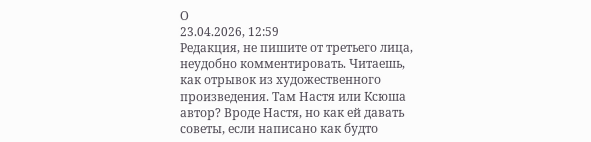О
23.04.2026, 12:59
Редакция, не пишите от третьего лица, неудобно комментировать. Читаешь, как отрывок из художественного произведения. Там Настя или Ксюша автор? Вроде Настя, но как ей давать советы, если написано как будто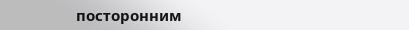посторонним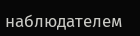наблюдателем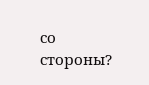со стороны?